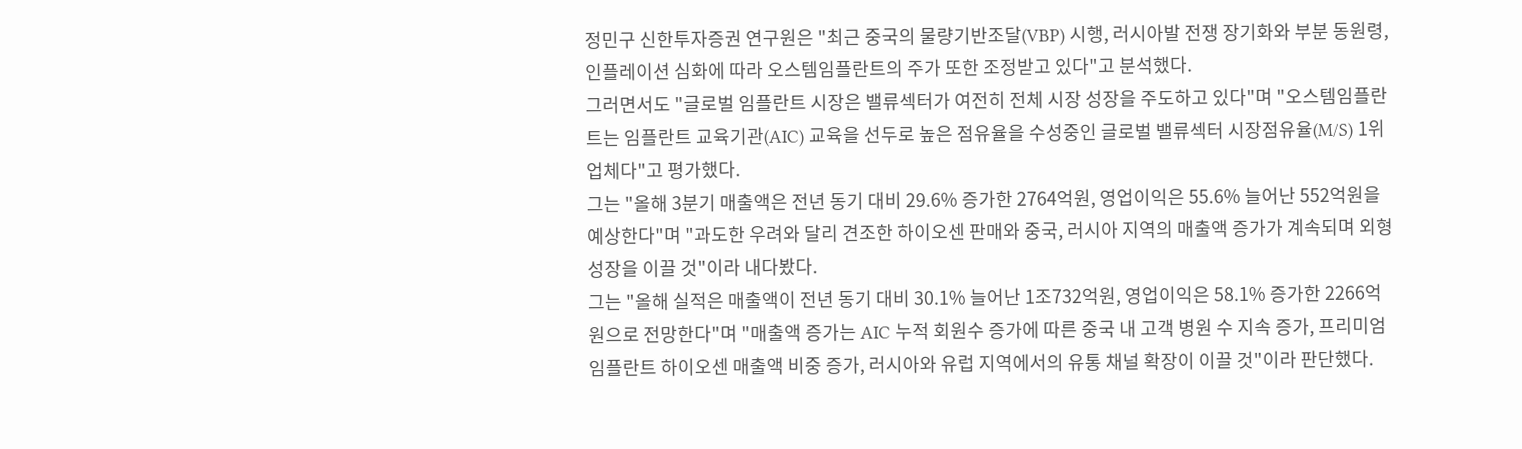정민구 신한투자증권 연구원은 "최근 중국의 물량기반조달(VBP) 시행, 러시아발 전쟁 장기화와 부분 동원령, 인플레이션 심화에 따라 오스템임플란트의 주가 또한 조정받고 있다"고 분석했다.
그러면서도 "글로벌 임플란트 시장은 밸류섹터가 여전히 전체 시장 성장을 주도하고 있다"며 "오스템임플란트는 임플란트 교육기관(AIC) 교육을 선두로 높은 점유율을 수성중인 글로벌 밸류섹터 시장점유율(M/S) 1위 업체다"고 평가했다.
그는 "올해 3분기 매출액은 전년 동기 대비 29.6% 증가한 2764억원, 영업이익은 55.6% 늘어난 552억원을 예상한다"며 "과도한 우려와 달리 견조한 하이오센 판매와 중국, 러시아 지역의 매출액 증가가 계속되며 외형성장을 이끌 것"이라 내다봤다.
그는 "올해 실적은 매출액이 전년 동기 대비 30.1% 늘어난 1조732억원, 영업이익은 58.1% 증가한 2266억원으로 전망한다"며 "매출액 증가는 AIC 누적 회원수 증가에 따른 중국 내 고객 병원 수 지속 증가, 프리미엄 임플란트 하이오센 매출액 비중 증가, 러시아와 유럽 지역에서의 유통 채널 확장이 이끌 것"이라 판단했다.